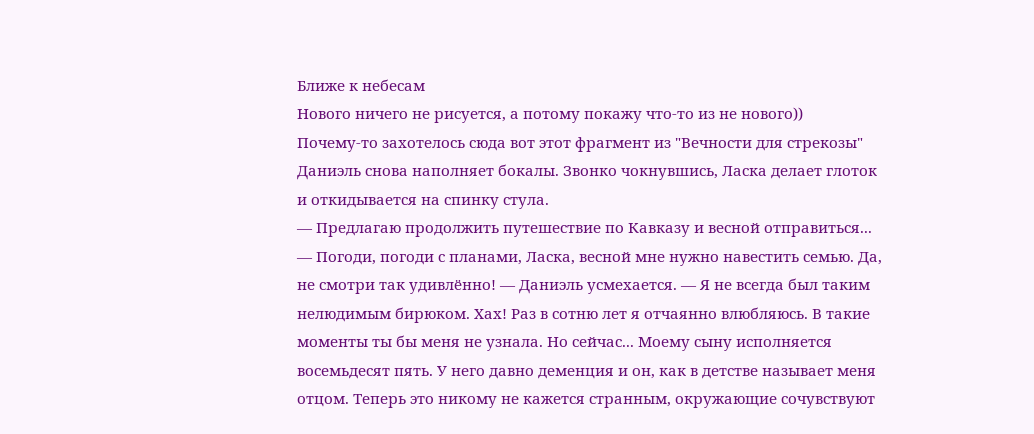Ближе к небесам
Нового ничего не рисуется, а потому покажу что-то из не нового))
Почему-то захотелось сюда вот этот фрагмент из "Вечности для стрекозы"
Даниэль снова наполняет бокалы. Звонко чокнувшись, Ласка делает глоток и откидывается на спинку стула.
— Предлагаю продолжить путешествие по Кавказу и весной отправиться...
— Погоди, погоди с планами, Ласка, весной мне нужно навестить семью. Да, не смотри так удивлённо! — Даниэль усмехается. — Я не всегда был таким нелюдимым бирюком. Хах! Раз в сотню лет я отчаянно влюбляюсь. В такие моменты ты бы меня не узнала. Но сейчас... Моему сыну исполняется восемьдесят пять. У него давно деменция и он, как в детстве называет меня отцом. Теперь это никому не кажется странным, окружающие сочувствуют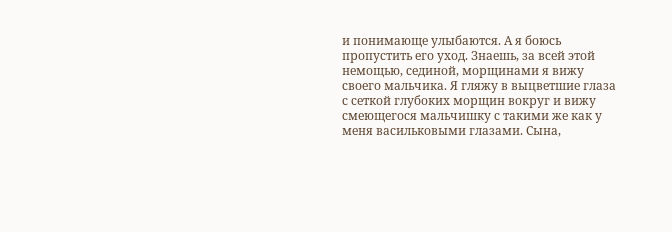и понимающе улыбаются. А я боюсь пропустить его уход. Знаешь, за всей этой немощью, сединой, морщинами я вижу своего мальчика. Я гляжу в выцветшие глаза с сеткой глубоких морщин вокруг и вижу смеющегося мальчишку с такими же как у меня васильковыми глазами. Сына,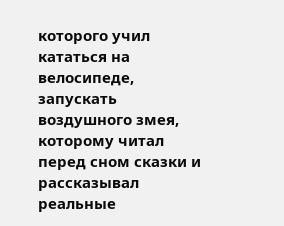которого учил кататься на велосипеде, запускать воздушного змея, которому читал перед сном сказки и рассказывал реальные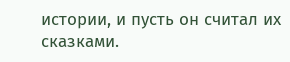истории, и пусть он считал их сказками.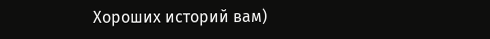Хороших историй вам)